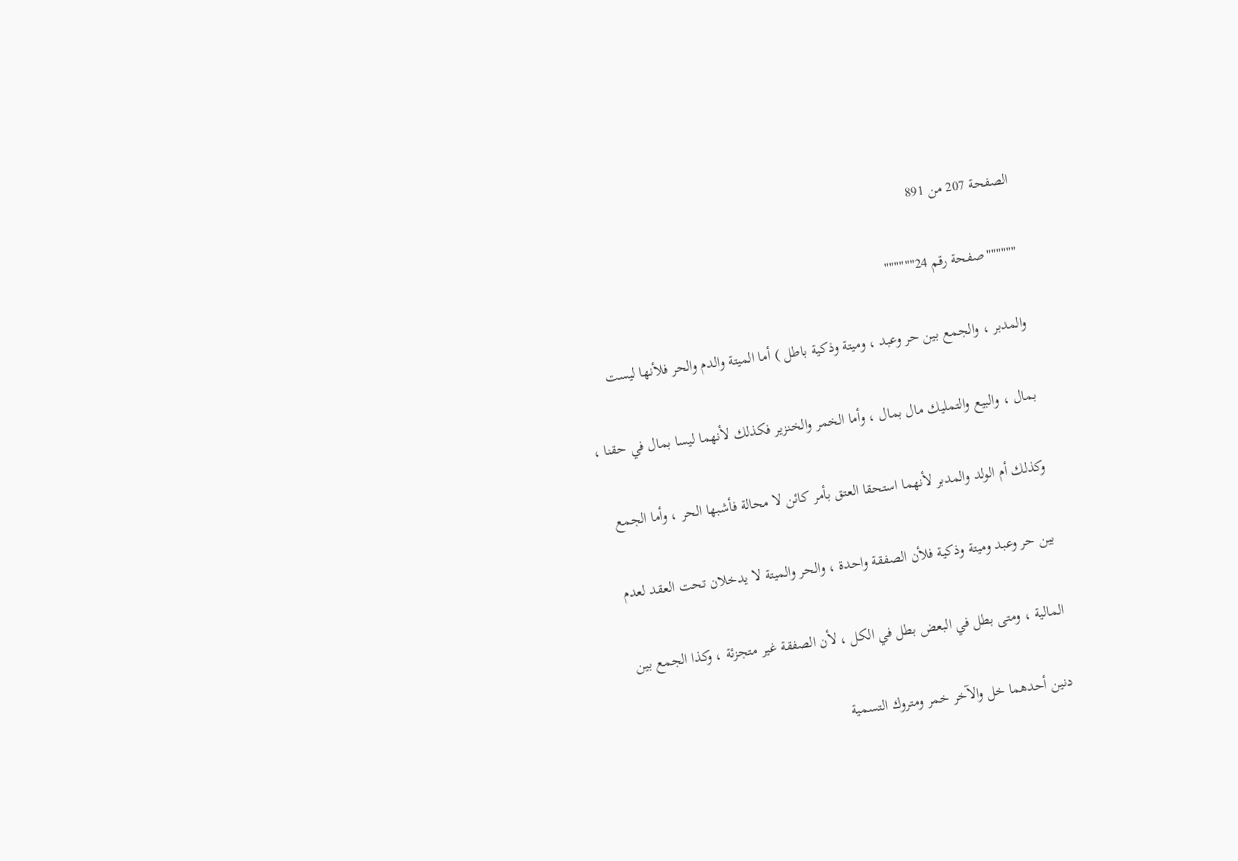الصفحة 207 من 891

""""""صفحة رقم 24""""""

والمدبر ، والجمع بين حر وعبد ، وميتة وذكية باطل ) أما الميتة والدم والحر فلأنها ليست

بمال ، والبيع والتمليك مال بمال ، وأما الخمر والخنزير فكذلك لأنهما ليسا بمال في حقنا ،

وكذلك أم الولد والمدبر لأنهما استحقا العتق بأمر كائن لا محالة فأشبها الحر ، وأما الجمع

بين حر وعبد وميتة وذكية فلأن الصفقة واحدة ، والحر والميتة لا يدخلان تحت العقد لعدم

المالية ، ومتى بطل في البعض بطل في الكل ، لأن الصفقة غير متجزئة ، وكذا الجمع بين

دنين أحدهما خل والآخر خمر ومتروك التسمية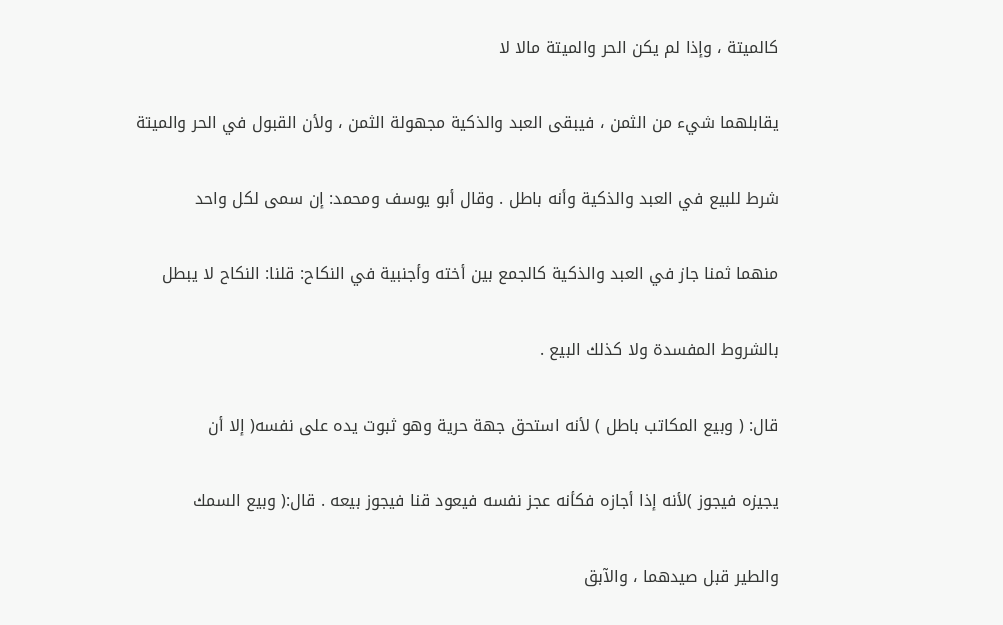كالميتة ، وإذا لم يكن الحر والميتة مالا لا

يقابلهما شيء من الثمن ، فيبقى العبد والذكية مجهولة الثمن ، ولأن القبول في الحر والميتة

شرط للبيع في العبد والذكية وأنه باطل . وقال أبو يوسف ومحمد: إن سمى لكل واحد

منهما ثمنا جاز في العبد والذكية كالجمع بين أخته وأجنبية في النكاح: قلنا: النكاح لا يبطل

بالشروط المفسدة ولا كذلك البيع .

قال: ( وبيع المكاتب باطل ) لأنه استحق جهة حرية وهو ثبوت يده على نفسه( إلا أن

يجيزه فيجوز )لأنه إذا أجازه فكأنه عجز نفسه فيعود قنا فيجوز بيعه . قال:( وبيع السمك

والطير قبل صيدهما ، والآبق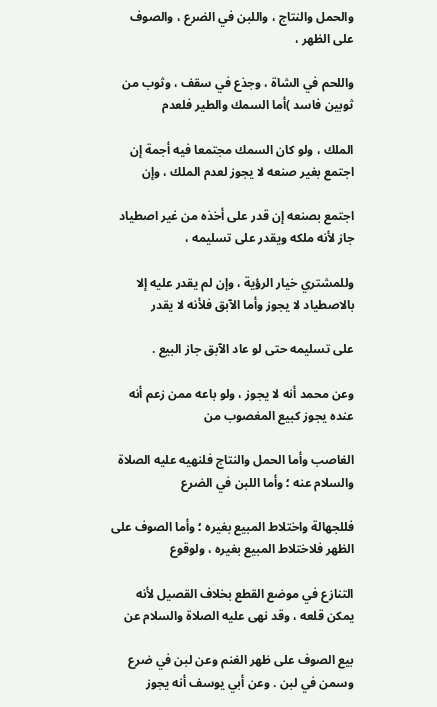والحمل والنتاج ، واللبن في الضرع ، والصوف على الظهر ،

واللحم في الشاة ، وجذع في سقف ، وثوب من ثوبين فاسد )أما السمك والطير فلعدم

الملك ، ولو كان السمك مجتمعا فيه أجمة إن اجتمع بغير صنعه لا يجوز لعدم الملك ، وإن

اجتمع بصنعه إن قدر على أخذه من غير اصطياد جاز لأنه ملكه ويقدر على تسليمه ،

وللمشتري خيار الرؤية ، وإن لم يقدر عليه إلا بالاصطياد لا يجوز وأما الآبق فلأنه لا يقدر

على تسليمه حتى لو عاد الآبق جاز البيع .

وعن محمد أنه لا يجوز ، ولو باعه ممن زعم أنه عنده يجوز كبيع المغصوب من

الغاصب وأما الحمل والنتاج فلنهيه عليه الصلاة والسلام عنه ؛ وأما اللبن في الضرع

فللجهالة واختلاط المبيع بغيره ؛ وأما الصوف على الظهر فلاختلاط المبيع بغيره ، ولوقوع

التنازع في موضع القطع بخلاف القصيل لأنه يمكن قلعه ، وقد نهى عليه الصلاة والسلام عن

بيع الصوف على ظهر الغنم وعن لبن في ضرع وسمن في لبن . وعن أبي يوسف أنه يجوز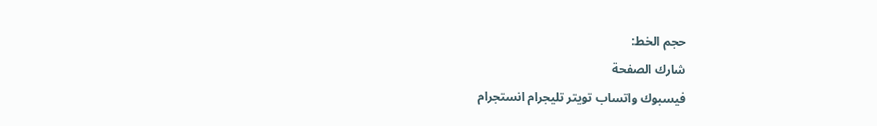حجم الخط:
شارك الصفحة
فيسبوك واتساب تويتر تليجرام انستجرام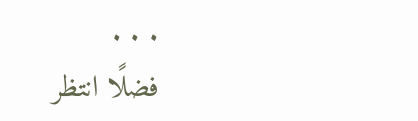. . .
فضلًا انتظر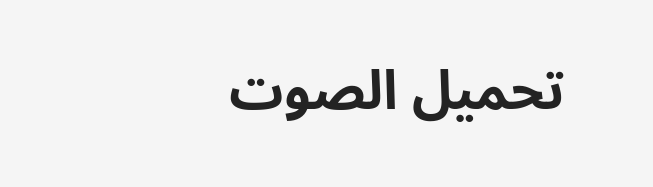تحميل الصوت